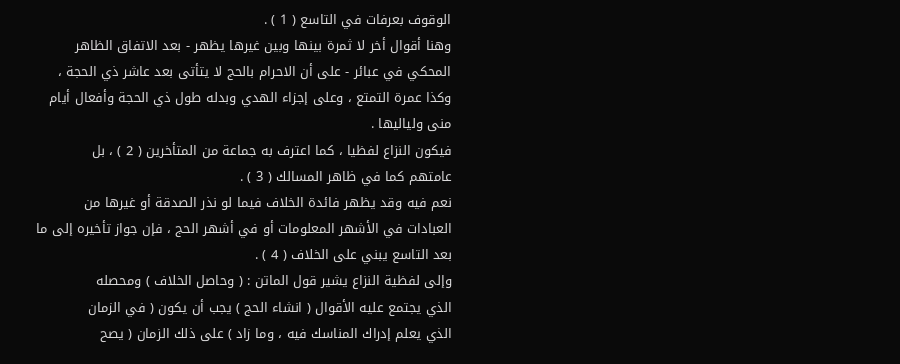الوقوف بعرفات في التاسع ( 1 ) .
وهنا أقوال أخر لا ثمرة بينها وبين غيرها يظهر - بعد الاتفاق الظاهر
المحكي في عبائر - على أن الاحرام بالحج لا يتأتى بعد عاشر ذي الحجة ،
وكذا عمرة التمتع ، وعلى إجزاء الهدي وبدله طول ذي الحجة وأفعال أيام
منى ولياليها .
فيكون النزاع لفظيا ، كما اعترف به جماعة من المتأخرين ( 2 ) ، بل
عامتهم كما في ظاهر المسالك ( 3 ) .
نعم فيه وقد يظهر فائدة الخلاف فيما لو نذر الصدقة أو غيرها من
العبادات في الأشهر المعلومات أو في أشهر الحج ، فإن جواز تأخيره إلى ما
بعد التاسع يبني على الخلاف ( 4 ) .
وإلى لفظية النزاع يشير قول الماتن : ( وحاصل الخلاف ) ومحصله
الذي يجتمع عليه الأقوال ( انشاء الحج ) يجب أن يكون ( في الزمان
الذي يعلم إدراك المناسك فيه ، وما زاد ) على ذلك الزمان ( يصح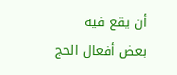أن يقع فيه بعض أفعال الحج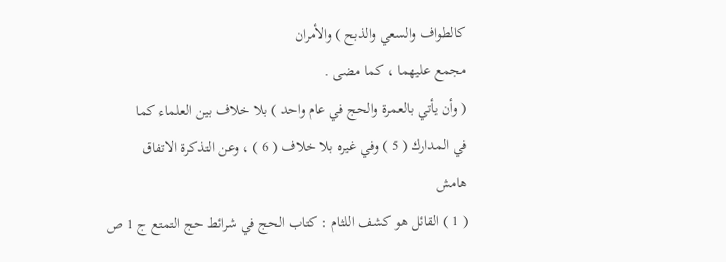كالطواف والسعي والذبح ) والأمران
مجمع عليهما ، كما مضى .
( وأن يأتي بالعمرة والحج في عام واحد ) بلا خلاف بين العلماء كما
في المدارك ( 5 ) وفي غيره بلا خلاف ( 6 ) ، وعن التذكرة الاتفاق
هامش
( 1 ) القائل هو كشف اللثام : كتاب الحج في شرائط حج التمتع ج 1 ص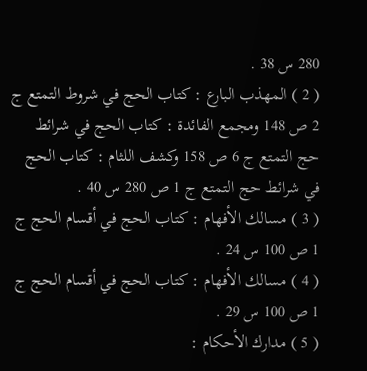280 س 38 .
( 2 ) المهذب البارع : كتاب الحج في شروط التمتع ج 2 ص 148 ومجمع الفائدة : كتاب الحج في شرائط
حج التمتع ج 6 ص 158 وكشف اللثام : كتاب الحج في شرائط حج التمتع ج 1 ص 280 س 40 .
( 3 ) مسالك الأفهام : كتاب الحج في أقسام الحج ج 1 ص 100 س 24 .
( 4 ) مسالك الأفهام : كتاب الحج في أقسام الحج ج 1 ص 100 س 29 .
( 5 ) مدارك الأحكام :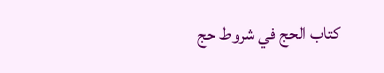كتاب الحج في شروط حج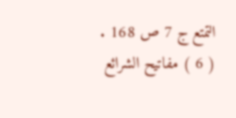التمتع ج 7 ص 168 .
( 6 ) مفاتيح الشرائع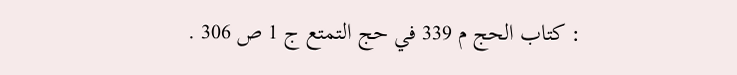: كتاب الحج م 339 في حج التمتع ج 1 ص 306 .